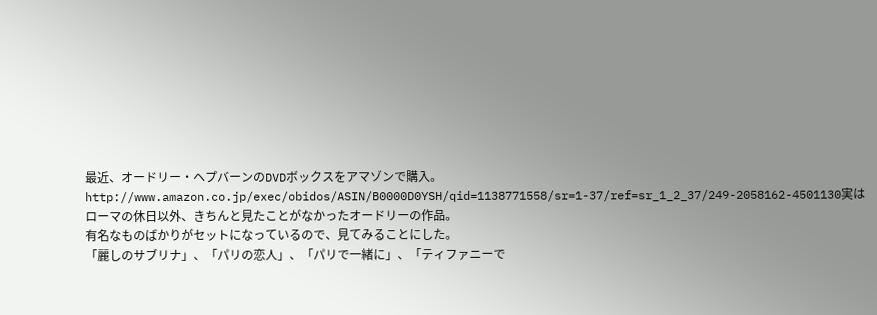最近、オードリー・ヘプバーンのDVDボックスをアマゾンで購入。
http://www.amazon.co.jp/exec/obidos/ASIN/B0000D0YSH/qid=1138771558/sr=1-37/ref=sr_1_2_37/249-2058162-4501130実はローマの休日以外、きちんと見たことがなかったオードリーの作品。
有名なものばかりがセットになっているので、見てみることにした。
「麗しのサブリナ」、「パリの恋人」、「パリで一緒に」、「ティファニーで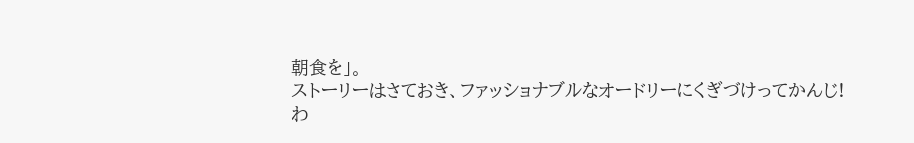朝食を」。
ストーリーはさておき、ファッショナブルなオードリーにくぎづけってかんじ!
わ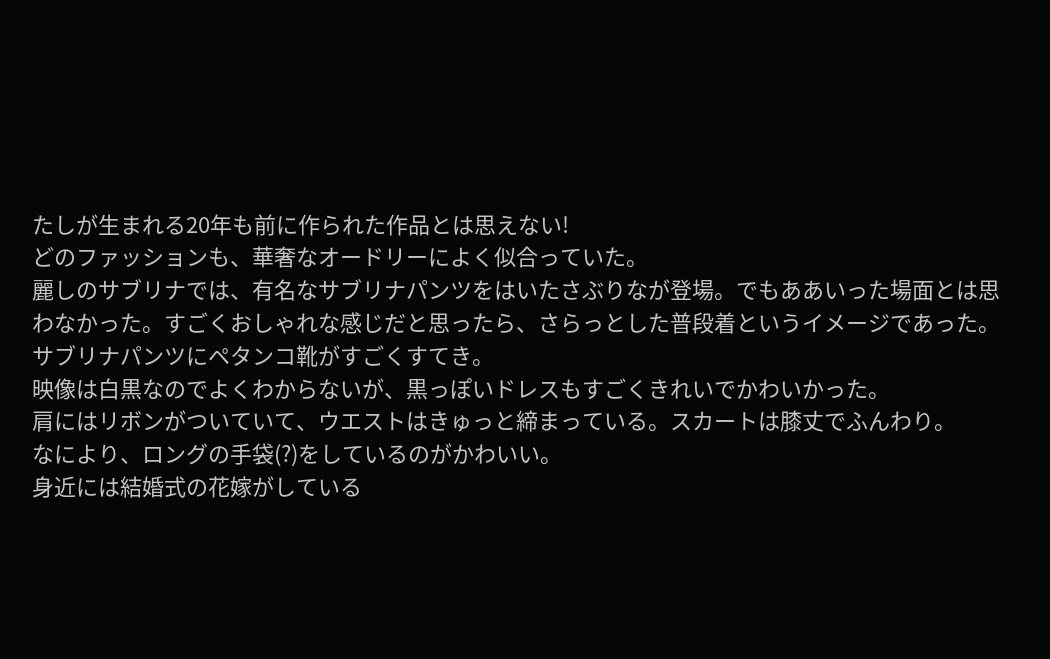たしが生まれる20年も前に作られた作品とは思えない!
どのファッションも、華奢なオードリーによく似合っていた。
麗しのサブリナでは、有名なサブリナパンツをはいたさぶりなが登場。でもああいった場面とは思わなかった。すごくおしゃれな感じだと思ったら、さらっとした普段着というイメージであった。サブリナパンツにペタンコ靴がすごくすてき。
映像は白黒なのでよくわからないが、黒っぽいドレスもすごくきれいでかわいかった。
肩にはリボンがついていて、ウエストはきゅっと締まっている。スカートは膝丈でふんわり。
なにより、ロングの手袋(?)をしているのがかわいい。
身近には結婚式の花嫁がしている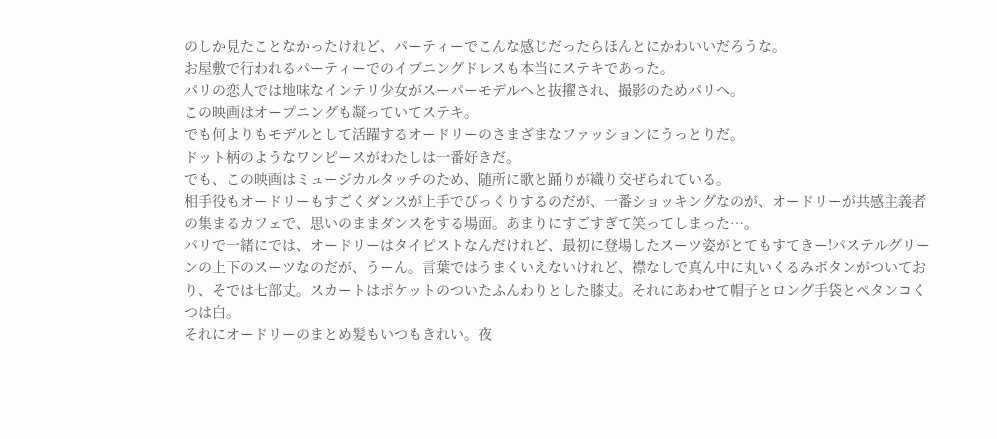のしか見たことなかったけれど、パーティーでこんな感じだったらほんとにかわいいだろうな。
お屋敷で行われるパーティーでのイブニングドレスも本当にステキであった。
パリの恋人では地味なインテリ少女がスーパーモデルへと抜擢され、撮影のためパリへ。
この映画はオープニングも凝っていてステキ。
でも何よりもモデルとして活躍するオードリーのさまざまなファッションにうっとりだ。
ドット柄のようなワンピースがわたしは一番好きだ。
でも、この映画はミュージカルタッチのため、随所に歌と踊りが織り交ぜられている。
相手役もオードリーもすごくダンスが上手でびっくりするのだが、一番ショッキングなのが、オードリーが共感主義者の集まるカフェで、思いのままダンスをする場面。あまりにすごすぎて笑ってしまった…。
パリで一緒にでは、オードリーはタイピストなんだけれど、最初に登場したスーツ姿がとてもすてきー!パステルグリーンの上下のスーツなのだが、うーん。言葉ではうまくいえないけれど、襟なしで真ん中に丸いくるみボタンがついており、そでは七部丈。スカートはポケットのついたふんわりとした膝丈。それにあわせて帽子とロング手袋とペタンコくつは白。
それにオードリーのまとめ髪もいつもきれい。夜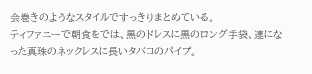会巻きのようなスタイルですっきりまとめている。
ティファニーで朝食をでは、黒のドレスに黒のロング手袋、連になった真珠のネックレスに長いタバコのパイプ。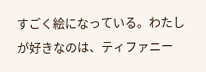すごく絵になっている。わたしが好きなのは、ティファニー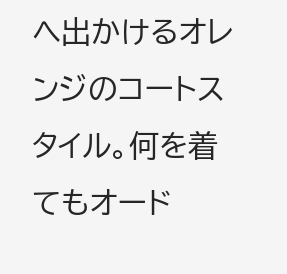へ出かけるオレンジのコートスタイル。何を着てもオード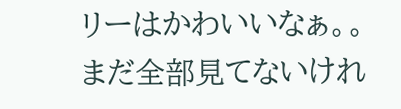リーはかわいいなぁ。。
まだ全部見てないけれ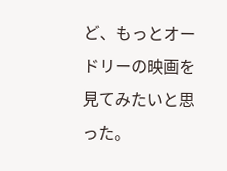ど、もっとオードリーの映画を見てみたいと思った。